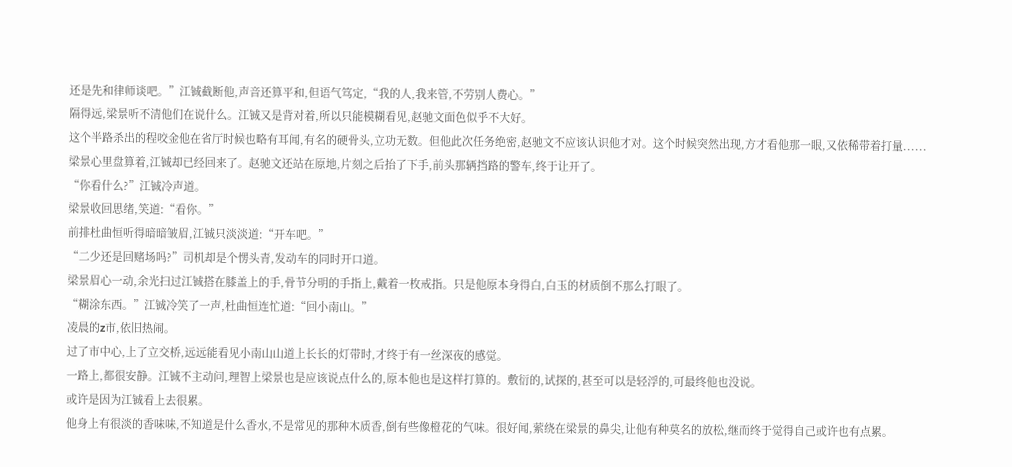还是先和律师谈吧。”江铖截断他,声音还算平和,但语气笃定,“我的人,我来管,不劳别人费心。”
隔得远,梁景听不清他们在说什么。江铖又是背对着,所以只能模糊看见,赵驰文面色似乎不大好。
这个半路杀出的程咬金他在省厅时候也略有耳闻,有名的硬骨头,立功无数。但他此次任务绝密,赵驰文不应该认识他才对。这个时候突然出现,方才看他那一眼,又依稀带着打量......
梁景心里盘算着,江铖却已经回来了。赵驰文还站在原地,片刻之后抬了下手,前头那辆挡路的警车,终于让开了。
“你看什么?”江铖冷声道。
梁景收回思绪,笑道:“看你。”
前排杜曲恒听得暗暗皱眉,江铖只淡淡道:“开车吧。”
“二少还是回赌场吗?”司机却是个愣头青,发动车的同时开口道。
梁景眉心一动,余光扫过江铖搭在膝盖上的手,骨节分明的手指上,戴着一枚戒指。只是他原本身得白,白玉的材质倒不那么打眼了。
“糊涂东西。”江铖冷笑了一声,杜曲恒连忙道:“回小南山。”
凌晨的z市,依旧热闹。
过了市中心,上了立交桥,远远能看见小南山山道上长长的灯带时,才终于有一丝深夜的感觉。
一路上,都很安静。江铖不主动问,理智上梁景也是应该说点什么的,原本他也是这样打算的。敷衍的,试探的,甚至可以是轻浮的,可最终他也没说。
或许是因为江铖看上去很累。
他身上有很淡的香味味,不知道是什么香水,不是常见的那种木质香,倒有些像橙花的气味。很好闻,萦绕在梁景的鼻尖,让他有种莫名的放松,继而终于觉得自己或许也有点累。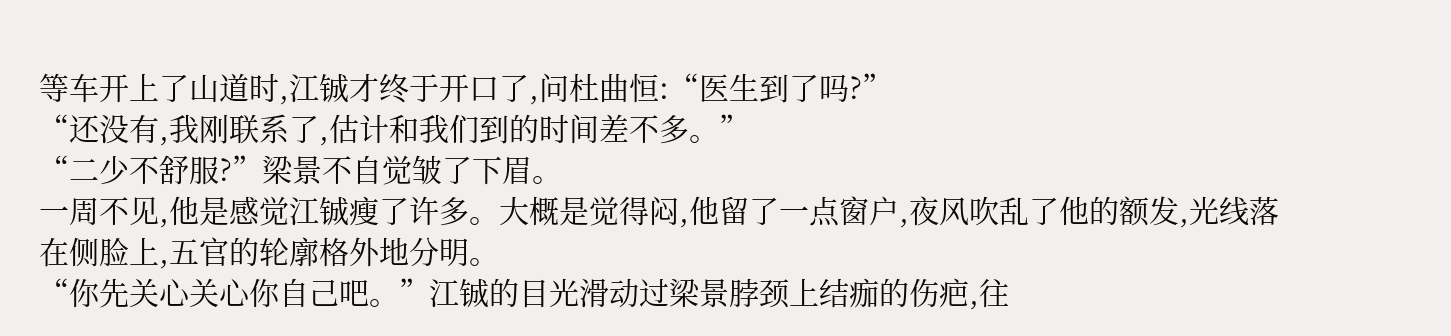等车开上了山道时,江铖才终于开口了,问杜曲恒:“医生到了吗?”
“还没有,我刚联系了,估计和我们到的时间差不多。”
“二少不舒服?”梁景不自觉皱了下眉。
一周不见,他是感觉江铖瘦了许多。大概是觉得闷,他留了一点窗户,夜风吹乱了他的额发,光线落在侧脸上,五官的轮廓格外地分明。
“你先关心关心你自己吧。”江铖的目光滑动过梁景脖颈上结痂的伤疤,往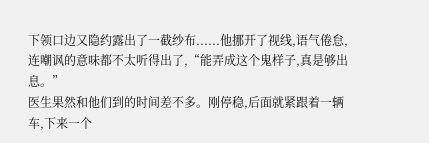下领口边又隐约露出了一截纱布......他挪开了视线,语气倦怠,连嘲讽的意味都不太听得出了,“能弄成这个鬼样子,真是够出息。”
医生果然和他们到的时间差不多。刚停稳,后面就紧跟着一辆车,下来一个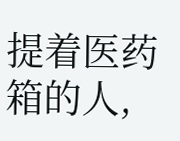提着医药箱的人,